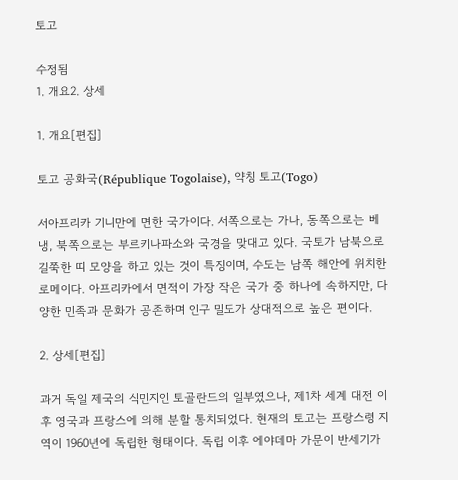토고

수정됨
1. 개요2. 상세

1. 개요[편집]

토고 공화국(République Togolaise), 약칭 토고(Togo)

서아프리카 기니만에 면한 국가이다. 서쪽으로는 가나, 동쪽으로는 베냉, 북쪽으로는 부르키나파소와 국경을 맞대고 있다. 국토가 남북으로 길쭉한 띠 모양을 하고 있는 것이 특징이며, 수도는 남쪽 해안에 위치한 로메이다. 아프리카에서 면적이 가장 작은 국가 중 하나에 속하지만, 다양한 민족과 문화가 공존하며 인구 밀도가 상대적으로 높은 편이다.

2. 상세[편집]

과거 독일 제국의 식민지인 토골란드의 일부였으나, 제1차 세계 대전 이후 영국과 프랑스에 의해 분할 통치되었다. 현재의 토고는 프랑스령 지역이 1960년에 독립한 형태이다. 독립 이후 에야데마 가문이 반세기가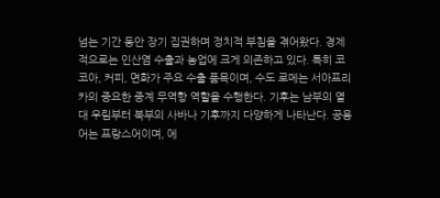넘는 기간 동안 장기 집권하며 정치적 부침을 겪어왔다. 경제적으로는 인산염 수출과 농업에 크게 의존하고 있다. 특히 코코아, 커피, 면화가 주요 수출 품목이며, 수도 로메는 서아프리카의 중요한 중계 무역항 역할을 수행한다. 기후는 남부의 열대 우림부터 북부의 사바나 기후까지 다양하게 나타난다. 공용어는 프랑스어이며, 에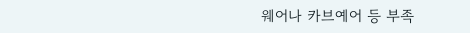웨어나 카브예어 등 부족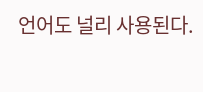언어도 널리 사용된다.